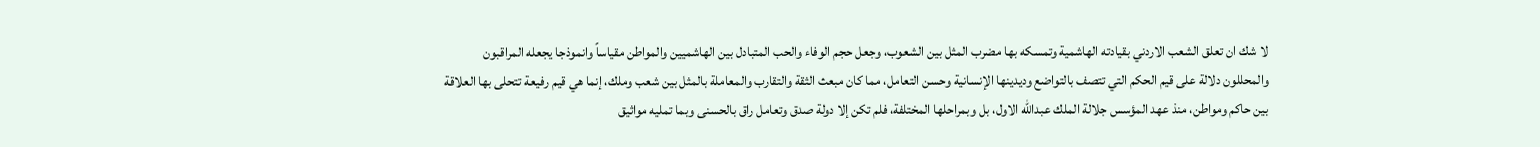لا شك ان تعلق الشعب الاردني بقيادته الهاشمية وتمسكه بها مضرب المثل بين الشعوب، وجعل حجم الوفاء والحب المتبادل بين الهاشميين والمواطن مقياساً وانموذجا يجعله المراقبون والمحللون دلالة على قيم الحكم التي تتصف بالتواضع وديدينها الإنسانية وحسن التعامل، مما كان مبعث الثقة والتقارب والمعاملة بالمثل بين شعب وملك، إنما هي قيم رفيعة تتحلى بها العلاقة بين حاكم ومواطن، منذ عهد المؤسس جلالة الملك عبدالله الاول، بل وبمراحلها المختلفة، فلم تكن إلا دولة صدق وتعامل راق بالحسنى وبما تمليه مواثيق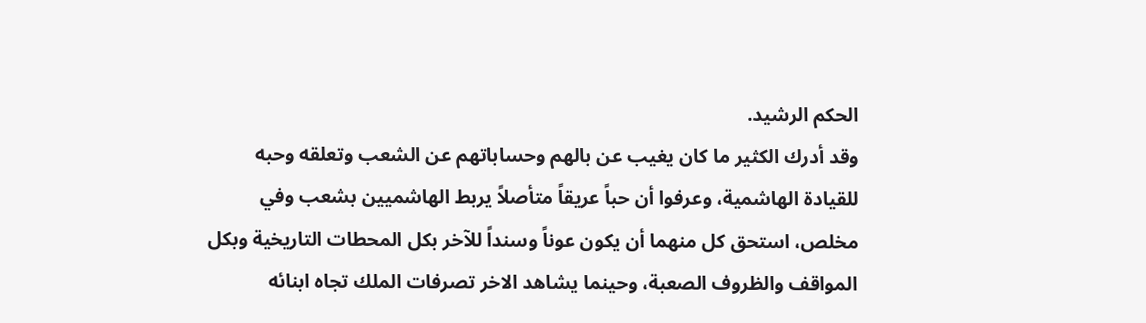الحكم الرشيد.
وقد أدرك الكثير ما كان يغيب عن بالهم وحساباتهم عن الشعب وتعلقه وحبه للقيادة الهاشمية، وعرفوا أن حباً عريقاً متأصلاً يربط الهاشميين بشعب وفي مخلص، استحق كل منهما أن يكون عوناً وسنداً للآخر بكل المحطات التاريخية وبكل المواقف والظروف الصعبة، وحينما يشاهد الاخر تصرفات الملك تجاه ابنائه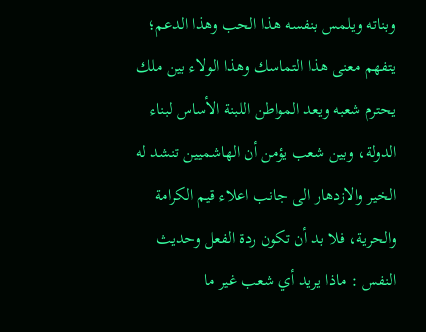وبناته ويلمس بنفسه هذا الحب وهذا الدعم؛ يتفهم معنى هذا التماسك وهذا الولاء بين ملك يحترم شعبه ويعد المواطن اللبنة الأساس لبناء الدولة، وبين شعب يؤمن أن الهاشميين تنشد له الخير والازدهار الى جانب اعلاء قيم الكرامة والحرية، فلا بد أن تكون ردة الفعل وحديث النفس : ماذا يريد أي شعب غير ما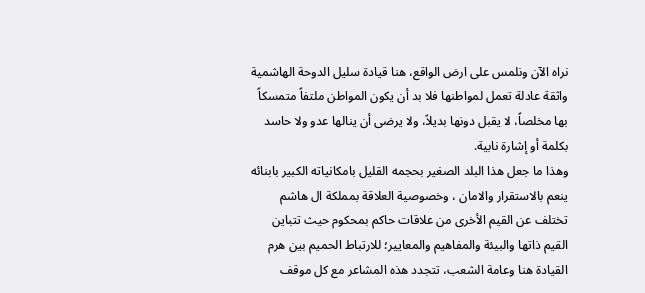نراه الآن ونلمس على ارض الواقع، هنا قيادة سليل الدوحة الهاشمية واثقة عادلة تعمل لمواطنها فلا بد أن يكون المواطن ملتفاً متمسكاً بها مخلصاً، لا يقبل دونها بديلاً، ولا يرضى أن ينالها عدو ولا حاسد بكلمة أو إشارة نابية.
وهذا ما جعل هذا البلد الصغير بحجمه القليل بامكانياته الكبير بابنائه ينعم بالاستقرار والامان ، وخصوصية العلاقة بمملكة ال هاشم تختلف عن القيم الأخرى من علاقات حاكم بمحكوم حيث تتباين القيم ذاتها والبيئة والمفاهيم والمعايير؛ للارتباط الحميم بين هرم القيادة هنا وعامة الشعب، تتجدد هذه المشاعر مع كل موقف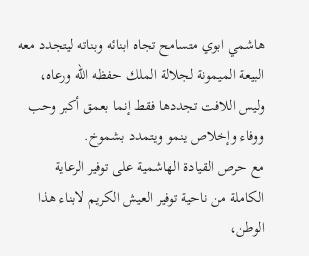هاشمي ابوي متسامح تجاه ابنائه وبناته ليتجدد معه البيعة الميمونة لجلالة الملك حفظه الله ورعاه، وليس اللافت تجددها فقط إنما بعمق أكبر وحب ووفاء وإخلاص ينمو ويتمدد بشموخ.
مع حرص القيادة الهاشمية على توفير الرعاية الكاملة من ناحية توفير العيش الكريم لابناء هذا الوطن،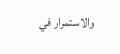والاستمرار في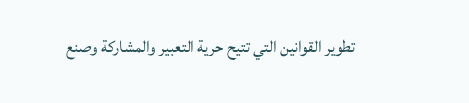تطوير القوانين التي تتيح حرية التعبير والمشاركة وصنع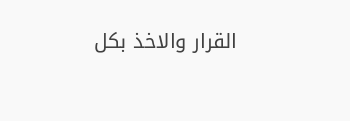القرار والاخذ بكل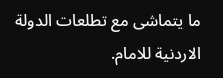ما يتماشى مع تطلعات الدولة الاردنية للامام.